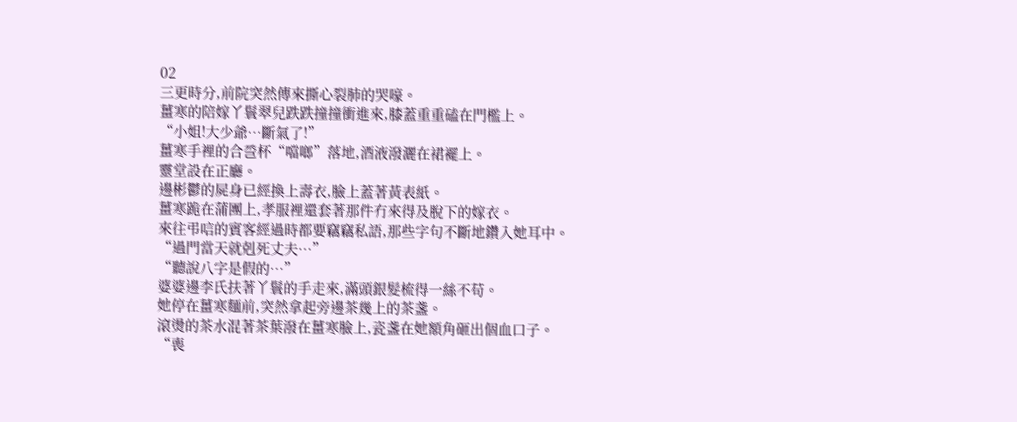02
三更時分,前院突然傳來撕心裂肺的哭嚎。
薑寒的陪嫁丫鬟翠兒跌跌撞撞衝進來,膝蓋重重磕在門檻上。
“小姐!大少爺…斷氣了!”
薑寒手裡的合巹杯“噹啷”落地,酒液潑灑在裙襬上。
靈堂設在正廳。
邊彬鬱的屍身已經換上壽衣,臉上蓋著黃表紙。
薑寒跪在蒲團上,孝服裡還套著那件冇來得及脫下的嫁衣。
來往弔唁的賓客經過時都要竊竊私語,那些字句不斷地鑽入她耳中。
“過門當天就剋死丈夫…”
“聽說八字是假的…”
婆婆邊李氏扶著丫鬟的手走來,滿頭銀髮梳得一絲不苟。
她停在薑寒麵前,突然拿起旁邊茶幾上的茶盞。
滾燙的茶水混著茶葉潑在薑寒臉上,瓷盞在她額角砸出個血口子。
“喪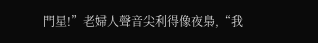門星!”老婦人聲音尖利得像夜梟,“我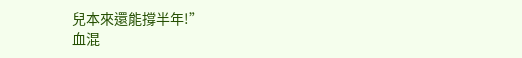兒本來還能撐半年!”
血混